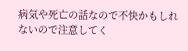病気や死亡の話なので不快かもしれないので注意してく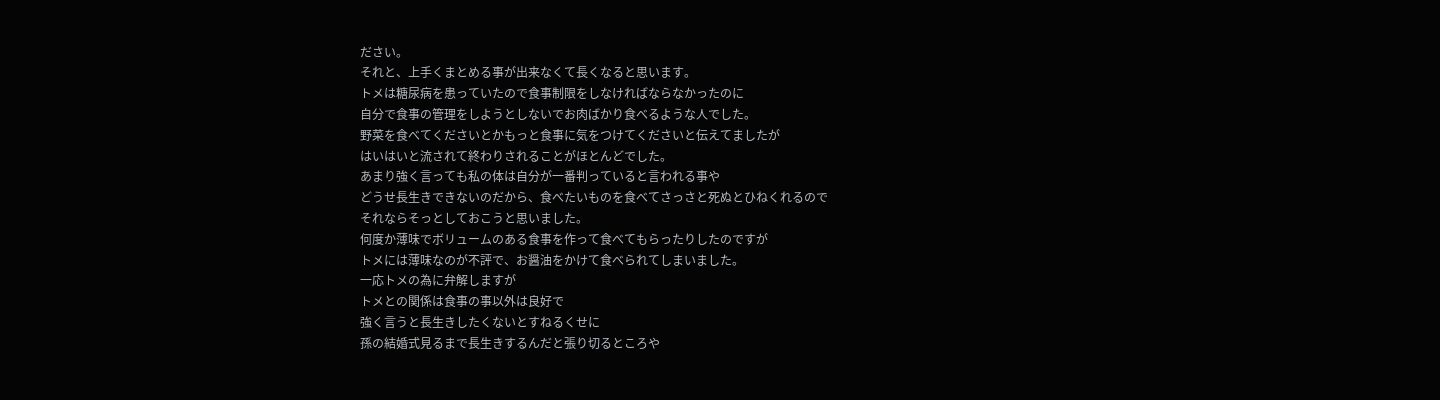ださい。
それと、上手くまとめる事が出来なくて長くなると思います。
トメは糖尿病を患っていたので食事制限をしなければならなかったのに
自分で食事の管理をしようとしないでお肉ばかり食べるような人でした。
野菜を食べてくださいとかもっと食事に気をつけてくださいと伝えてましたが
はいはいと流されて終わりされることがほとんどでした。
あまり強く言っても私の体は自分が一番判っていると言われる事や
どうせ長生きできないのだから、食べたいものを食べてさっさと死ぬとひねくれるので
それならそっとしておこうと思いました。
何度か薄味でボリュームのある食事を作って食べてもらったりしたのですが
トメには薄味なのが不評で、お醤油をかけて食べられてしまいました。
一応トメの為に弁解しますが
トメとの関係は食事の事以外は良好で
強く言うと長生きしたくないとすねるくせに
孫の結婚式見るまで長生きするんだと張り切るところや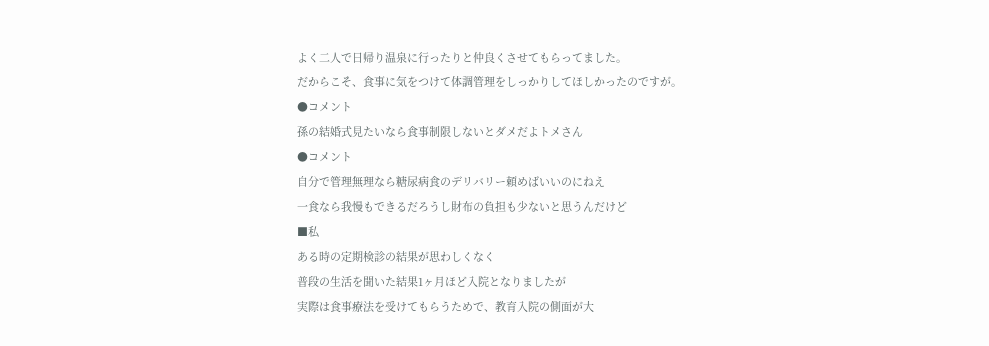よく二人で日帰り温泉に行ったりと仲良くさせてもらってました。
だからこそ、食事に気をつけて体調管理をしっかりしてほしかったのですが。
●コメント
孫の結婚式見たいなら食事制限しないとダメだよトメさん
●コメント
自分で管理無理なら糖尿病食のデリバリー頼めばいいのにねえ
一食なら我慢もできるだろうし財布の負担も少ないと思うんだけど
■私
ある時の定期検診の結果が思わしくなく
普段の生活を聞いた結果1ヶ月ほど入院となりましたが
実際は食事療法を受けてもらうためで、教育入院の側面が大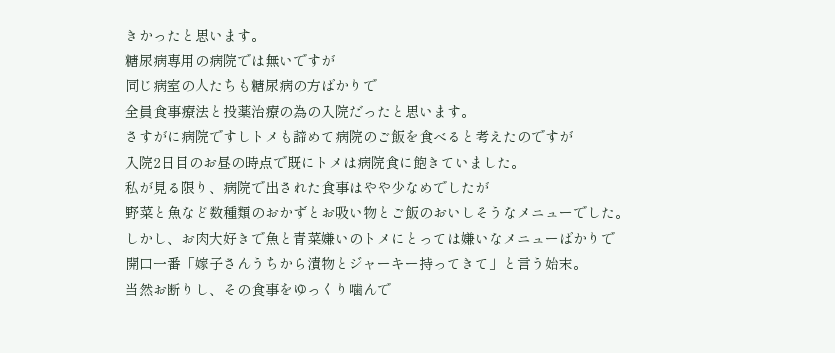きかったと思います。
糖尿病専用の病院では無いですが
同じ病室の人たちも糖尿病の方ばかりで
全員食事療法と投薬治療の為の入院だったと思います。
さすがに病院ですしトメも諦めて病院のご飯を食べると考えたのですが
入院2日目のお昼の時点で既にトメは病院食に飽きていました。
私が見る限り、病院で出された食事はやや少なめでしたが
野菜と魚など数種類のおかずとお吸い物とご飯のおいしそうなメニューでした。
しかし、お肉大好きで魚と青菜嫌いのトメにとっては嫌いなメニューばかりで
開口一番「嫁子さんうちから漬物とジャーキー持ってきて」と言う始末。
当然お断りし、その食事をゆっくり噛んで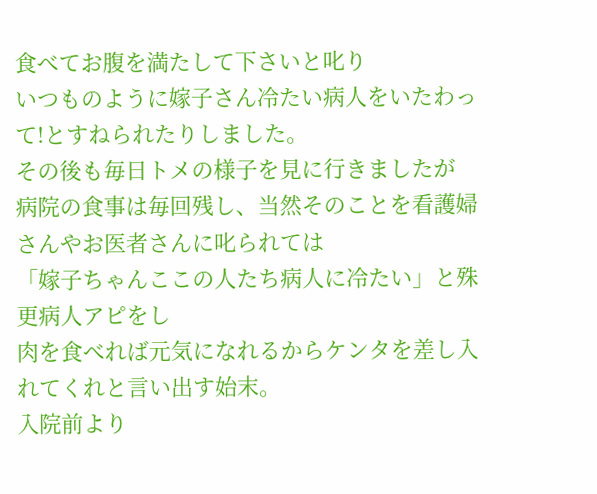食べてお腹を満たして下さいと叱り
いつものように嫁子さん冷たい病人をいたわって!とすねられたりしました。
その後も毎日トメの様子を見に行きましたが
病院の食事は毎回残し、当然そのことを看護婦さんやお医者さんに叱られては
「嫁子ちゃんここの人たち病人に冷たい」と殊更病人アピをし
肉を食べれば元気になれるからケンタを差し入れてくれと言い出す始末。
入院前より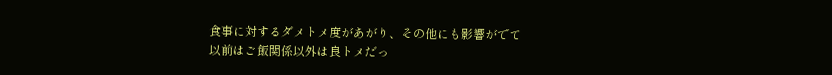食事に対するダメトメ度があがり、その他にも影響がでて
以前はご飯関係以外は良トメだっ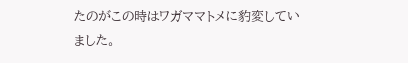たのがこの時はワガママトメに豹変していました。